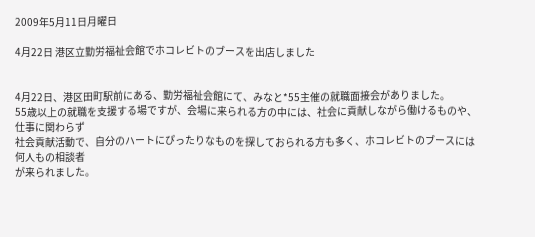2009年5月11日月曜日

4月22日 港区立勤労福祉会館でホコレビトのブースを出店しました


4月22日、港区田町駅前にある、勤労福祉会館にて、みなと*55主催の就職面接会がありました。
55歳以上の就職を支援する場ですが、会場に来られる方の中には、社会に貢献しながら働けるものや、仕事に関わらず
社会貢献活動で、自分のハートにぴったりなものを探しておられる方も多く、ホコレビトのブースには何人もの相談者
が来られました。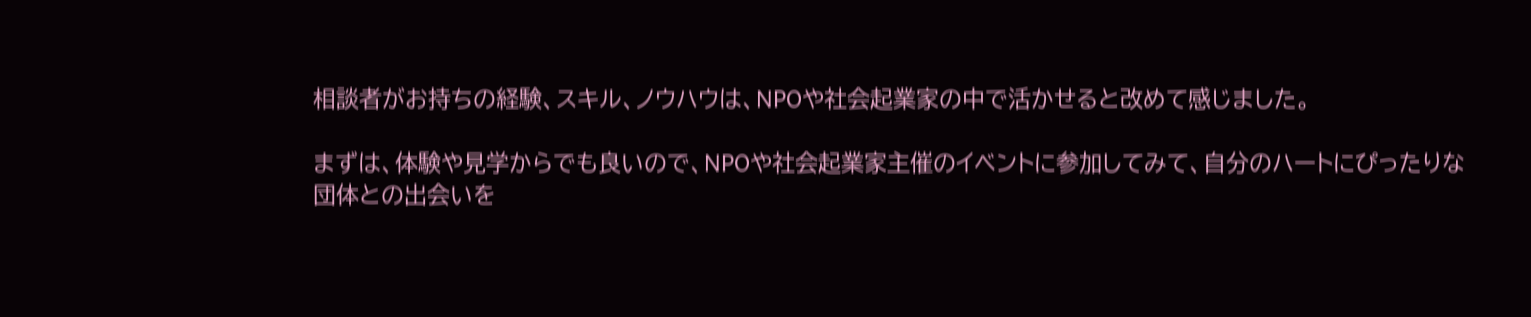相談者がお持ちの経験、スキル、ノウハウは、NPOや社会起業家の中で活かせると改めて感じました。

まずは、体験や見学からでも良いので、NPOや社会起業家主催のイベントに参加してみて、自分のハートにぴったりな
団体との出会いを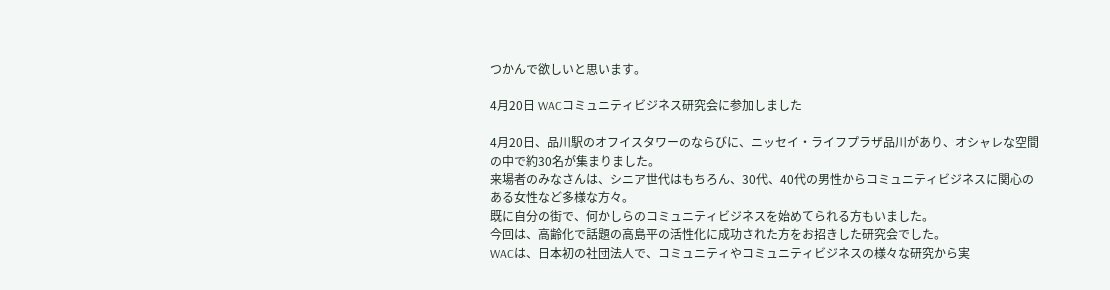つかんで欲しいと思います。

4月20日 WACコミュニティビジネス研究会に参加しました

4月20日、品川駅のオフイスタワーのならびに、ニッセイ・ライフプラザ品川があり、オシャレな空間の中で約30名が集まりました。
来場者のみなさんは、シニア世代はもちろん、30代、40代の男性からコミュニティビジネスに関心のある女性など多様な方々。
既に自分の街で、何かしらのコミュニティビジネスを始めてられる方もいました。
今回は、高齢化で話題の高島平の活性化に成功された方をお招きした研究会でした。
WACは、日本初の社団法人で、コミュニティやコミュニティビジネスの様々な研究から実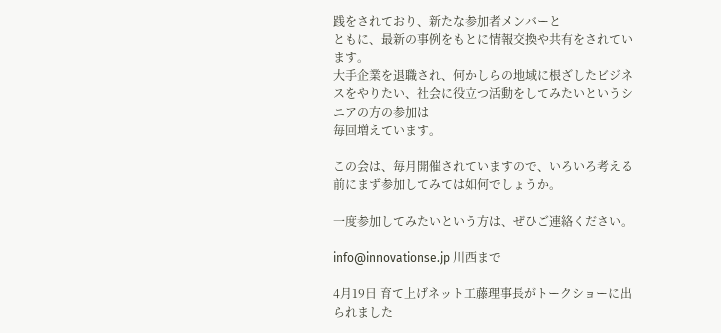践をされており、新たな参加者メンバーと
ともに、最新の事例をもとに情報交換や共有をされています。
大手企業を退職され、何かしらの地域に根ざしたビジネスをやりたい、社会に役立つ活動をしてみたいというシニアの方の参加は
毎回増えています。

この会は、毎月開催されていますので、いろいろ考える前にまず参加してみては如何でしょうか。

一度参加してみたいという方は、ぜひご連絡ください。

info@innovationse.jp 川西まで

4月19日 育て上げネット工藤理事長がトークショーに出られました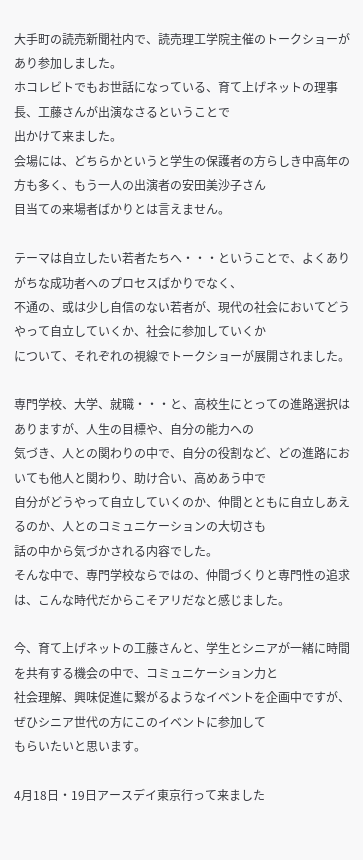大手町の読売新聞社内で、読売理工学院主催のトークショーがあり参加しました。
ホコレビトでもお世話になっている、育て上げネットの理事長、工藤さんが出演なさるということで
出かけて来ました。
会場には、どちらかというと学生の保護者の方らしき中高年の方も多く、もう一人の出演者の安田美沙子さん
目当ての来場者ばかりとは言えません。

テーマは自立したい若者たちへ・・・ということで、よくありがちな成功者へのプロセスばかりでなく、
不通の、或は少し自信のない若者が、現代の社会においてどうやって自立していくか、社会に参加していくか
について、それぞれの視線でトークショーが展開されました。

専門学校、大学、就職・・・と、高校生にとっての進路選択はありますが、人生の目標や、自分の能力への
気づき、人との関わりの中で、自分の役割など、どの進路においても他人と関わり、助け合い、高めあう中で
自分がどうやって自立していくのか、仲間とともに自立しあえるのか、人とのコミュニケーションの大切さも
話の中から気づかされる内容でした。
そんな中で、専門学校ならではの、仲間づくりと専門性の追求は、こんな時代だからこそアリだなと感じました。

今、育て上げネットの工藤さんと、学生とシニアが一緒に時間を共有する機会の中で、コミュニケーション力と
社会理解、興味促進に繋がるようなイベントを企画中ですが、ぜひシニア世代の方にこのイベントに参加して
もらいたいと思います。

4月18日・19日アースデイ東京行って来ました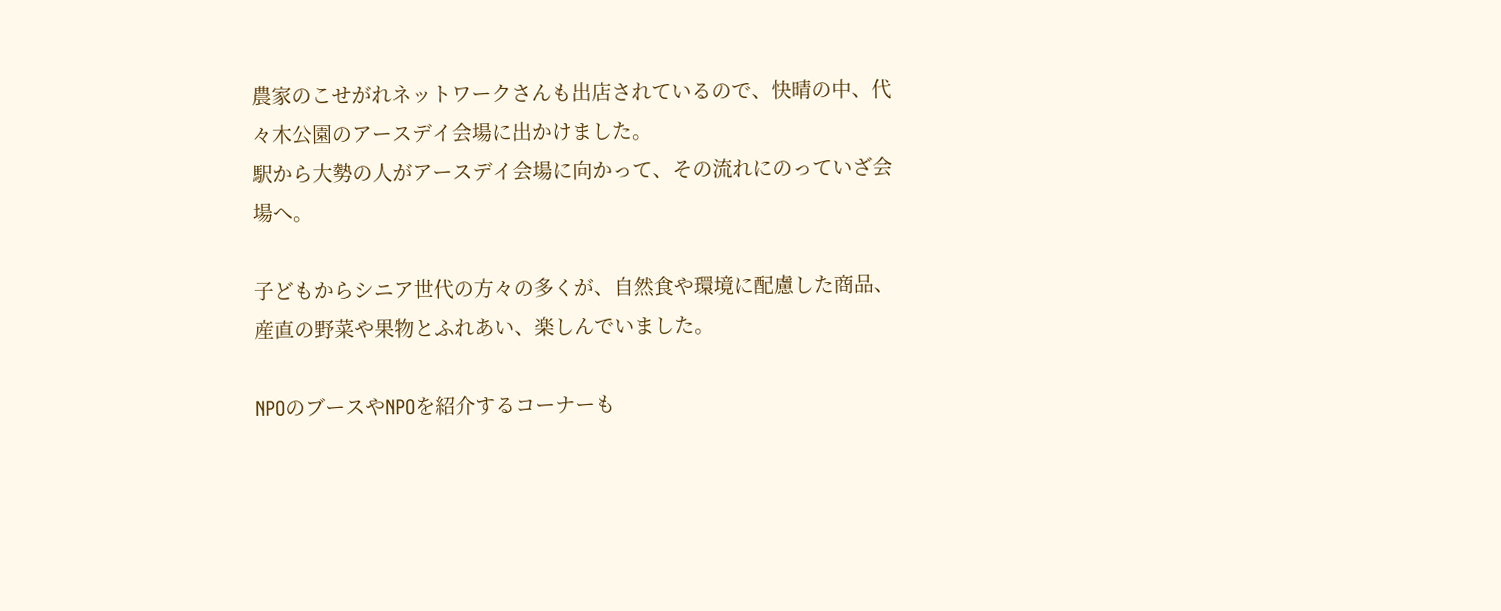農家のこせがれネットワークさんも出店されているので、快晴の中、代々木公園のアースデイ会場に出かけました。
駅から大勢の人がアースデイ会場に向かって、その流れにのっていざ会場へ。

子どもからシニア世代の方々の多くが、自然食や環境に配慮した商品、産直の野菜や果物とふれあい、楽しんでいました。

NPOのブースやNPOを紹介するコーナーも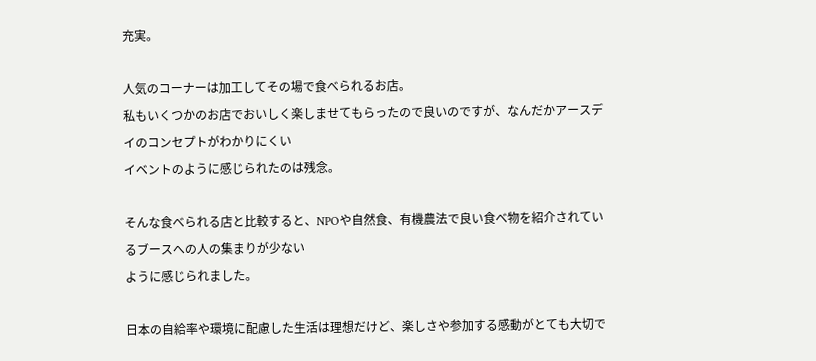充実。

人気のコーナーは加工してその場で食べられるお店。
私もいくつかのお店でおいしく楽しませてもらったので良いのですが、なんだかアースデイのコンセプトがわかりにくい
イベントのように感じられたのは残念。

そんな食べられる店と比較すると、NPOや自然食、有機農法で良い食べ物を紹介されているブースへの人の集まりが少ない
ように感じられました。

日本の自給率や環境に配慮した生活は理想だけど、楽しさや参加する感動がとても大切で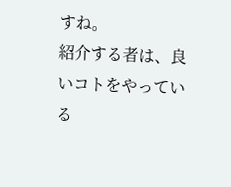すね。
紹介する者は、良いコトをやっている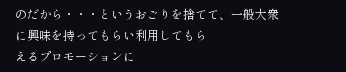のだから・・・というおごりを捨てて、一般大衆に興味を持ってもらい利用してもら
えるプロモーションに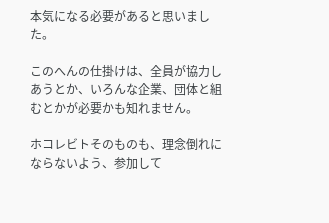本気になる必要があると思いました。

このへんの仕掛けは、全員が協力しあうとか、いろんな企業、団体と組むとかが必要かも知れません。

ホコレビトそのものも、理念倒れにならないよう、参加して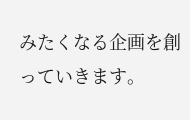みたくなる企画を創っていきます。